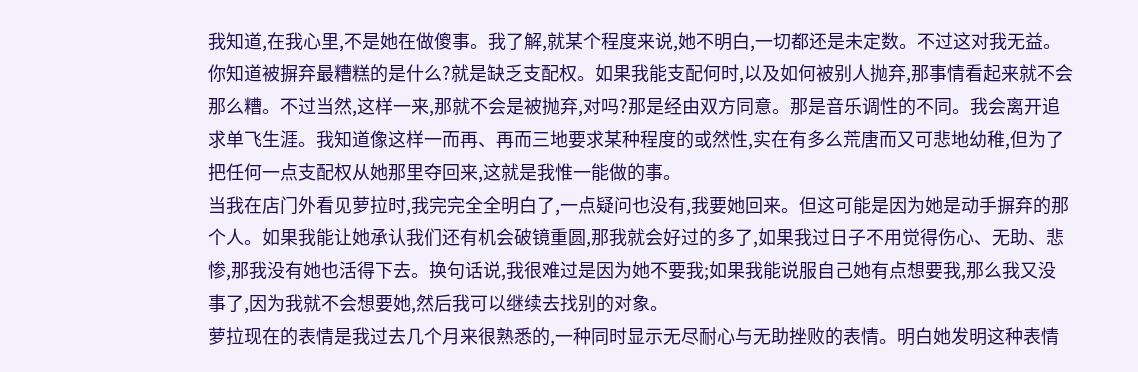我知道,在我心里,不是她在做傻事。我了解,就某个程度来说,她不明白,一切都还是未定数。不过这对我无益。你知道被摒弃最糟糕的是什么?就是缺乏支配权。如果我能支配何时,以及如何被别人抛弃,那事情看起来就不会那么糟。不过当然,这样一来,那就不会是被抛弃,对吗?那是经由双方同意。那是音乐调性的不同。我会离开追求单飞生涯。我知道像这样一而再、再而三地要求某种程度的或然性,实在有多么荒唐而又可悲地幼稚,但为了把任何一点支配权从她那里夺回来,这就是我惟一能做的事。
当我在店门外看见萝拉时,我完完全全明白了,一点疑问也没有,我要她回来。但这可能是因为她是动手摒弃的那个人。如果我能让她承认我们还有机会破镜重圆,那我就会好过的多了,如果我过日子不用觉得伤心、无助、悲惨,那我没有她也活得下去。换句话说,我很难过是因为她不要我;如果我能说服自己她有点想要我,那么我又没事了,因为我就不会想要她,然后我可以继续去找别的对象。
萝拉现在的表情是我过去几个月来很熟悉的,一种同时显示无尽耐心与无助挫败的表情。明白她发明这种表情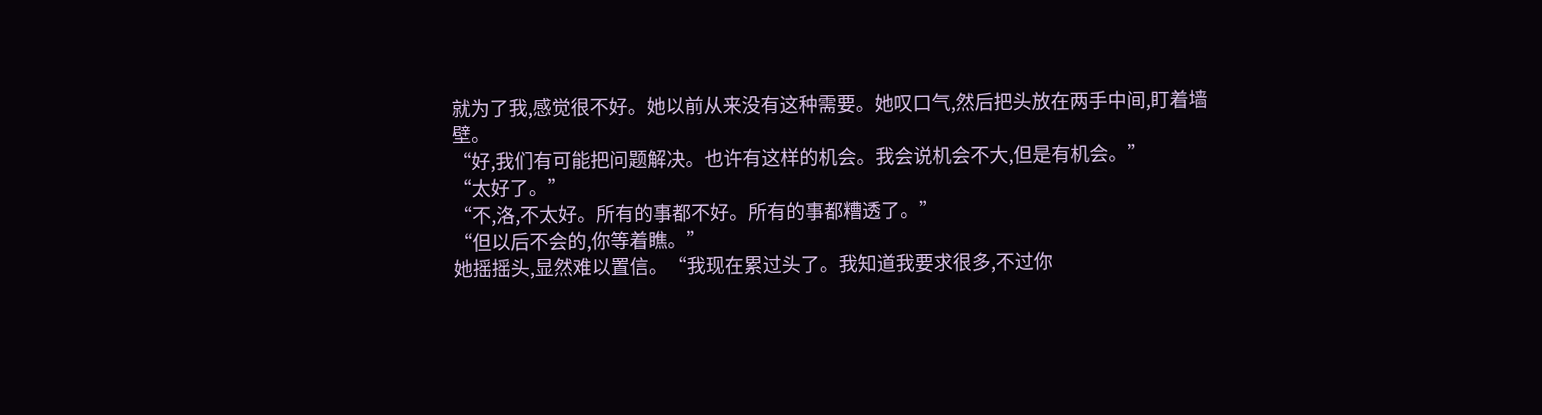就为了我,感觉很不好。她以前从来没有这种需要。她叹口气,然后把头放在两手中间,盯着墙壁。
“好,我们有可能把问题解决。也许有这样的机会。我会说机会不大,但是有机会。”
“太好了。”
“不,洛,不太好。所有的事都不好。所有的事都糟透了。”
“但以后不会的,你等着瞧。”
她摇摇头,显然难以置信。“我现在累过头了。我知道我要求很多,不过你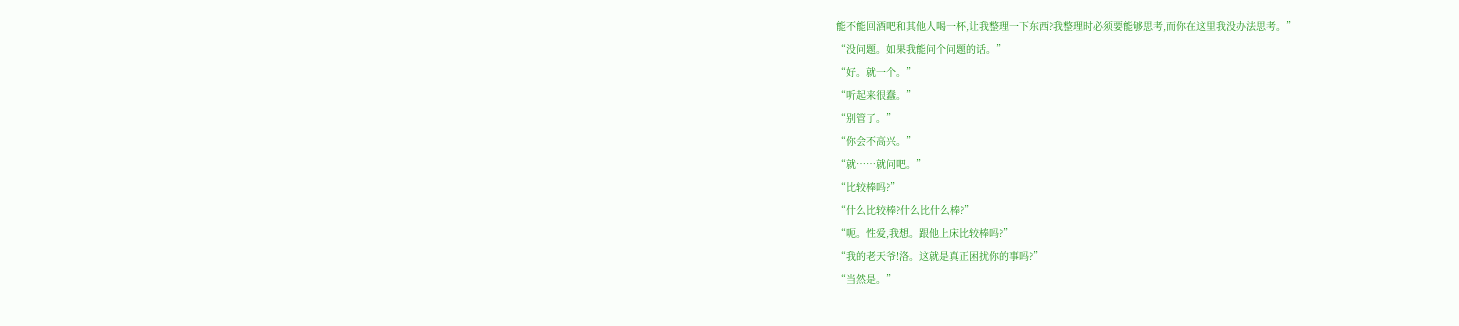能不能回酒吧和其他人喝一杯,让我整理一下东西?我整理时必须要能够思考,而你在这里我没办法思考。”
“没问题。如果我能问个问题的话。”
“好。就一个。”
“听起来很蠢。”
“别管了。”
“你会不高兴。”
“就……就问吧。”
“比较棒吗?”
“什么比较棒?什么比什么棒?”
“呃。性爱,我想。跟他上床比较棒吗?”
“我的老天爷!洛。这就是真正困扰你的事吗?”
“当然是。”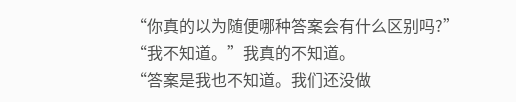“你真的以为随便哪种答案会有什么区别吗?”
“我不知道。”我真的不知道。
“答案是我也不知道。我们还没做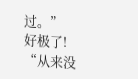过。”
好极了!
“从来没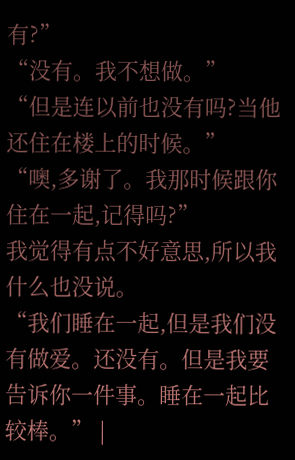有?”
“没有。我不想做。”
“但是连以前也没有吗?当他还住在楼上的时候。”
“噢,多谢了。我那时候跟你住在一起,记得吗?”
我觉得有点不好意思,所以我什么也没说。
“我们睡在一起,但是我们没有做爱。还没有。但是我要告诉你一件事。睡在一起比较棒。” |